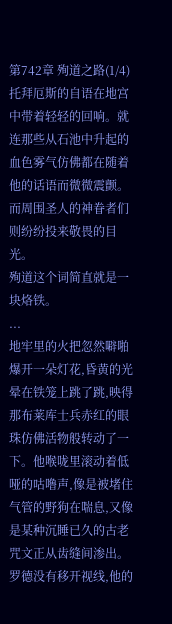第742章 殉道之路(1/4)
托拜厄斯的自语在地宫中带着轻轻的回响。就连那些从石池中升起的血色雾气仿佛都在随着他的话语而微微震颤。
而周围圣人的神眷者们则纷纷投来敬畏的目光。
殉道这个词简直就是一块烙铁。
...
地牢里的火把忽然噼啪爆开一朵灯花,昏黄的光晕在铁笼上跳了跳,映得那布莱库士兵赤红的眼珠仿佛活物般转动了一下。他喉咙里滚动着低哑的咕噜声,像是被堵住气管的野狗在喘息,又像是某种沉睡已久的古老咒文正从齿缝间渗出。罗德没有移开视线,他的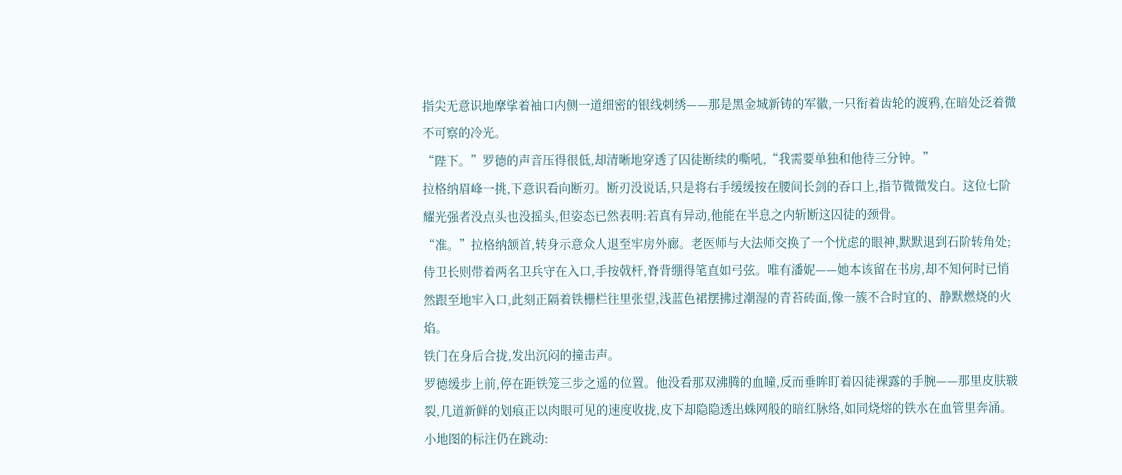指尖无意识地摩挲着袖口内侧一道细密的银线刺绣——那是黑金城新铸的军徽,一只衔着齿轮的渡鸦,在暗处泛着微不可察的冷光。
“陛下。”罗德的声音压得很低,却清晰地穿透了囚徒断续的嘶吼,“我需要单独和他待三分钟。”
拉格纳眉峰一挑,下意识看向断刃。断刃没说话,只是将右手缓缓按在腰间长剑的吞口上,指节微微发白。这位七阶耀光强者没点头也没摇头,但姿态已然表明:若真有异动,他能在半息之内斩断这囚徒的颈骨。
“准。”拉格纳颔首,转身示意众人退至牢房外廊。老医师与大法师交换了一个忧虑的眼神,默默退到石阶转角处;侍卫长则带着两名卫兵守在入口,手按戟杆,脊背绷得笔直如弓弦。唯有潘妮——她本该留在书房,却不知何时已悄然跟至地牢入口,此刻正隔着铁栅栏往里张望,浅蓝色裙摆拂过潮湿的青苔砖面,像一簇不合时宜的、静默燃烧的火焰。
铁门在身后合拢,发出沉闷的撞击声。
罗德缓步上前,停在距铁笼三步之遥的位置。他没看那双沸腾的血瞳,反而垂眸盯着囚徒裸露的手腕——那里皮肤皲裂,几道新鲜的划痕正以肉眼可见的速度收拢,皮下却隐隐透出蛛网般的暗红脉络,如同烧熔的铁水在血管里奔涌。小地图的标注仍在跳动: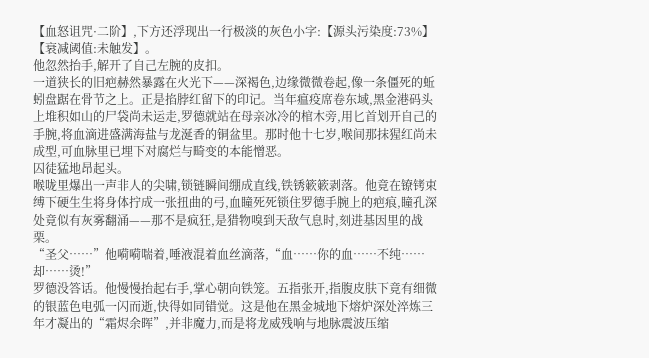【血怒诅咒·二阶】,下方还浮现出一行极淡的灰色小字:【源头污染度:73%】【衰减阈值:未触发】。
他忽然抬手,解开了自己左腕的皮扣。
一道狭长的旧疤赫然暴露在火光下——深褐色,边缘微微卷起,像一条僵死的蚯蚓盘踞在骨节之上。正是掐脖红留下的印记。当年瘟疫席卷东域,黑金港码头上堆积如山的尸袋尚未运走,罗德就站在母亲冰冷的棺木旁,用匕首划开自己的手腕,将血滴进盛满海盐与龙涎香的铜盆里。那时他十七岁,喉间那抹猩红尚未成型,可血脉里已埋下对腐烂与畸变的本能憎恶。
囚徒猛地昂起头。
喉咙里爆出一声非人的尖啸,锁链瞬间绷成直线,铁锈簌簌剥落。他竟在镣铐束缚下硬生生将身体拧成一张扭曲的弓,血瞳死死锁住罗德手腕上的疤痕,瞳孔深处竟似有灰雾翻涌——那不是疯狂,是猎物嗅到天敌气息时,刻进基因里的战栗。
“圣父……”他嗬嗬喘着,唾液混着血丝滴落,“血……你的血……不纯……却……烫!”
罗德没答话。他慢慢抬起右手,掌心朝向铁笼。五指张开,指腹皮肤下竟有细微的银蓝色电弧一闪而逝,快得如同错觉。这是他在黑金城地下熔炉深处淬炼三年才凝出的“霜烬余晖”,并非魔力,而是将龙威残响与地脉震波压缩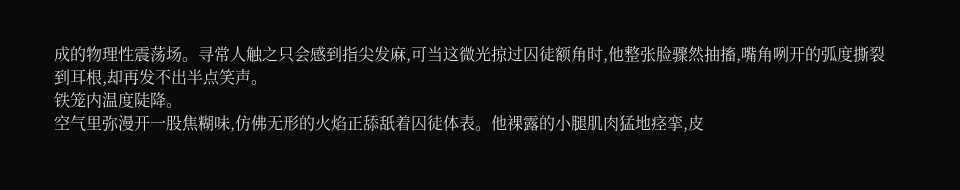成的物理性震荡场。寻常人触之只会感到指尖发麻,可当这微光掠过囚徒额角时,他整张脸骤然抽搐,嘴角咧开的弧度撕裂到耳根,却再发不出半点笑声。
铁笼内温度陡降。
空气里弥漫开一股焦糊味,仿佛无形的火焰正舔舐着囚徒体表。他裸露的小腿肌肉猛地痉挛,皮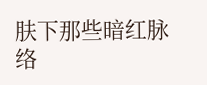肤下那些暗红脉络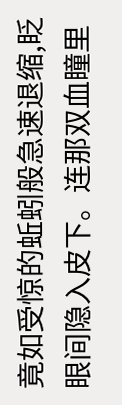竟如受惊的蚯蚓般急速退缩,眨眼间隐入皮下。连那双血瞳里